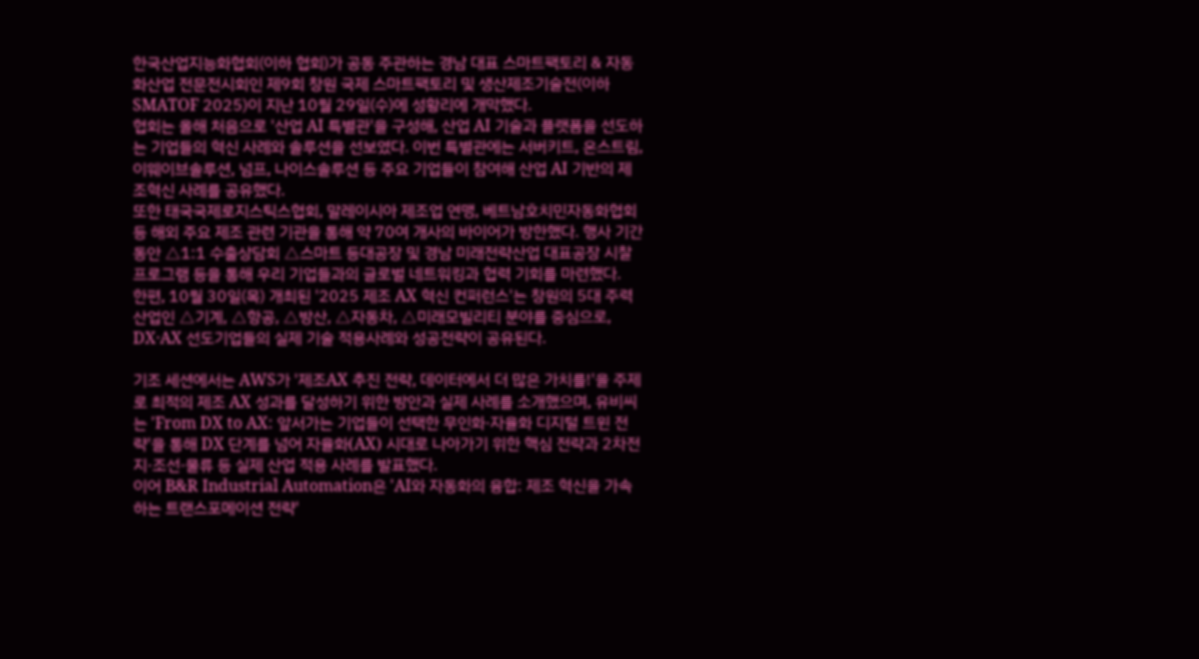한국산업지능화협회(이하 협회)가 공동 주관하는 경남 대표 스마트팩토리 & 자동화산업 전문전시회인 제9회 창원 국제 스마트팩토리 및 생산제조기술전(이하 SMATOF 2025)이 지난 10월 29일(수)에 성황리에 개막했다.
협회는 올해 처음으로 '산업 AI 특별관'을 구성해, 산업 AI 기술과 플랫폼을 선도하는 기업들의 혁신 사례와 솔루션을 선보였다. 이번 특별관에는 서버키트, 온스트림, 이웨이브솔루션, 넘프, 나이스솔루션 등 주요 기업들이 참여해 산업 AI 기반의 제조혁신 사례를 공유했다.
또한 태국국제로지스틱스협회, 말레이시아 제조업 연맹, 베트남호치민자동화협회 등 해외 주요 제조 관련 기관을 통해 약 70여 개사의 바이어가 방한했다. 행사 기간 동안 △1:1 수출상담회 △스마트 등대공장 및 경남 미래전략산업 대표공장 시찰 프로그램 등을 통해 우리 기업들과의 글로벌 네트워킹과 협력 기회를 마련했다.
한편, 10월 30일(목) 개최된 '2025 제조 AX 혁신 컨퍼런스'는 창원의 5대 주력산업인 △기계, △항공, △방산, △자동차, △미래모빌리티 분야를 중심으로, DX·AX 선도기업들의 실제 기술 적용사례와 성공전략이 공유된다.

기조 세션에서는 AWS가 '제조AX 추진 전략, 데이터에서 더 많은 가치를!'을 주제로 최적의 제조 AX 성과를 달성하기 위한 방안과 실제 사례를 소개했으며, 유비씨는 'From DX to AX: 앞서가는 기업들이 선택한 무인화·자율화 디지털 트윈 전략'을 통해 DX 단계를 넘어 자율화(AX) 시대로 나아가기 위한 핵심 전략과 2차전지·조선·물류 등 실제 산업 적용 사례를 발표했다.
이어 B&R Industrial Automation은 'AI와 자동화의 융합: 제조 혁신을 가속하는 트랜스포메이션 전략'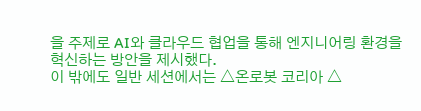을 주제로 AI와 클라우드 협업을 통해 엔지니어링 환경을 혁신하는 방안을 제시했다.
이 밖에도 일반 세션에서는 △온로봇 코리아 △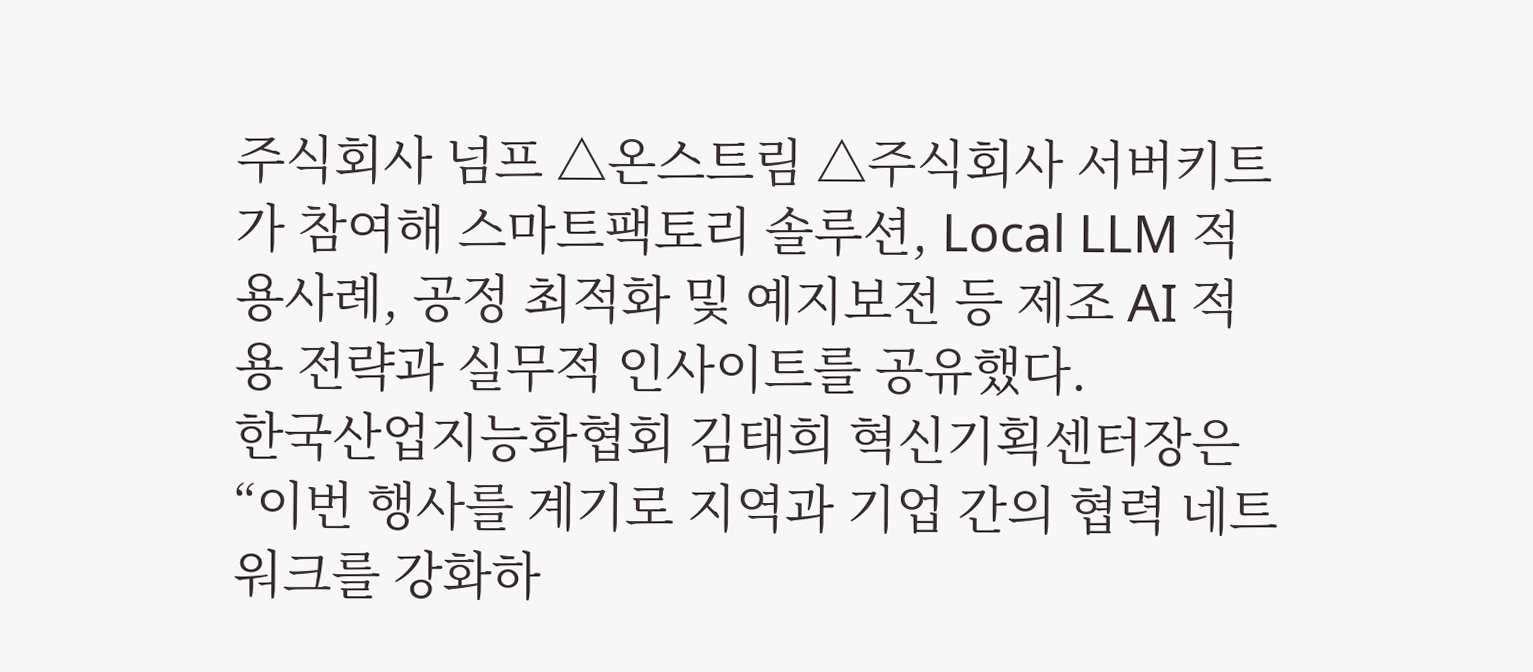주식회사 넘프 △온스트림 △주식회사 서버키트가 참여해 스마트팩토리 솔루션, Local LLM 적용사례, 공정 최적화 및 예지보전 등 제조 AI 적용 전략과 실무적 인사이트를 공유했다.
한국산업지능화협회 김태희 혁신기획센터장은 “이번 행사를 계기로 지역과 기업 간의 협력 네트워크를 강화하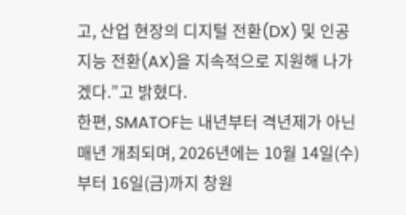고, 산업 현장의 디지털 전환(DX) 및 인공지능 전환(AX)을 지속적으로 지원해 나가겠다.”고 밝혔다.
한편, SMATOF는 내년부터 격년제가 아닌 매년 개최되며, 2026년에는 10월 14일(수)부터 16일(금)까지 창원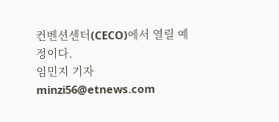컨벤션센터(CECO)에서 열릴 예정이다.
임민지 기자 minzi56@etnews.com